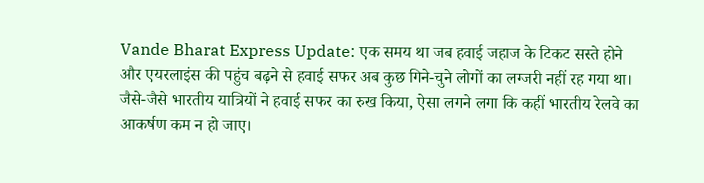Vande Bharat Express Update: एक समय था जब हवाई जहाज के टिकट सस्ते होने और एयरलाइंस की पहुंच बढ़ने से हवाई सफर अब कुछ गिने-चुने लोगों का लग्जरी नहीं रह गया था। जैसे-जैसे भारतीय यात्रियों ने हवाई सफर का रुख किया, ऐसा लगने लगा कि कहीं भारतीय रेलवे का आकर्षण कम न हो जाए।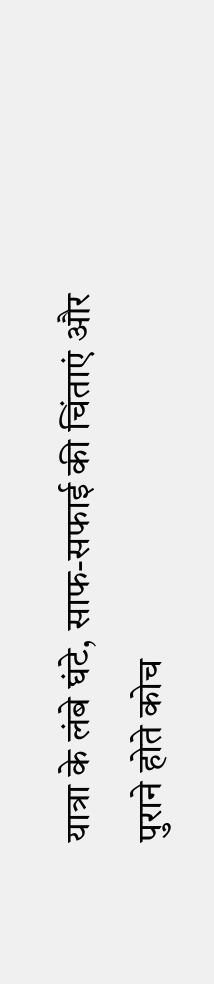यात्रा के लंबे घंटे, साफ-सफाई की चिंताएं और पुराने होते कोच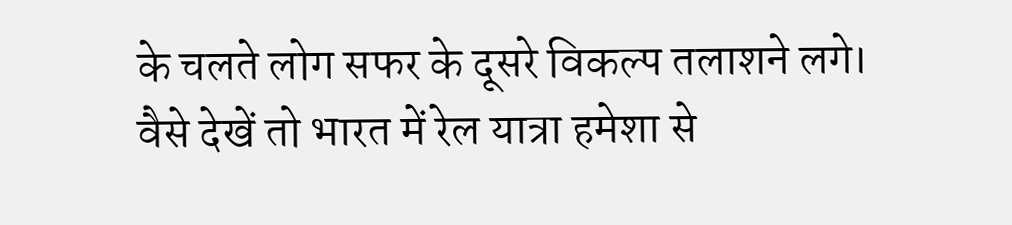के चलते लोग सफर के दूसरे विकल्प तलाशने लगे। वैसे देखें तो भारत में रेल यात्रा हमेशा से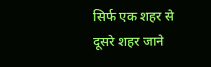सिर्फ एक शहर से दूसरे शहर जाने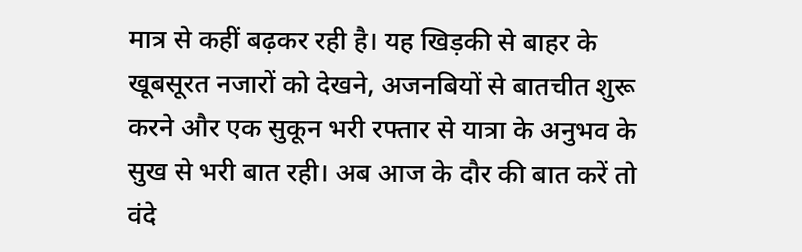मात्र से कहीं बढ़कर रही है। यह खिड़की से बाहर के खूबसूरत नजारों को देखने, अजनबियों से बातचीत शुरू करने और एक सुकून भरी रफ्तार से यात्रा के अनुभव के सुख से भरी बात रही। अब आज के दौर की बात करें तो वंदे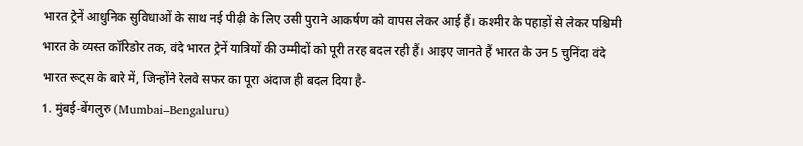भारत ट्रेनें आधुनिक सुविधाओं के साथ नई पीढ़ी के लिए उसी पुराने आकर्षण को वापस लेकर आई हैं। कश्मीर के पहाड़ों से लेकर पश्चिमी भारत के व्यस्त कॉरिडोर तक, वंदे भारत ट्रेनें यात्रियों की उम्मीदों को पूरी तरह बदल रही हैं। आइए जानते हैं भारत के उन 5 चुनिंदा वंदे भारत रूट्स के बारे में, जिन्होंने रेलवे सफर का पूरा अंदाज ही बदल दिया है-
1. मुंबई-बेंगलुरु (Mumbai–Bengaluru)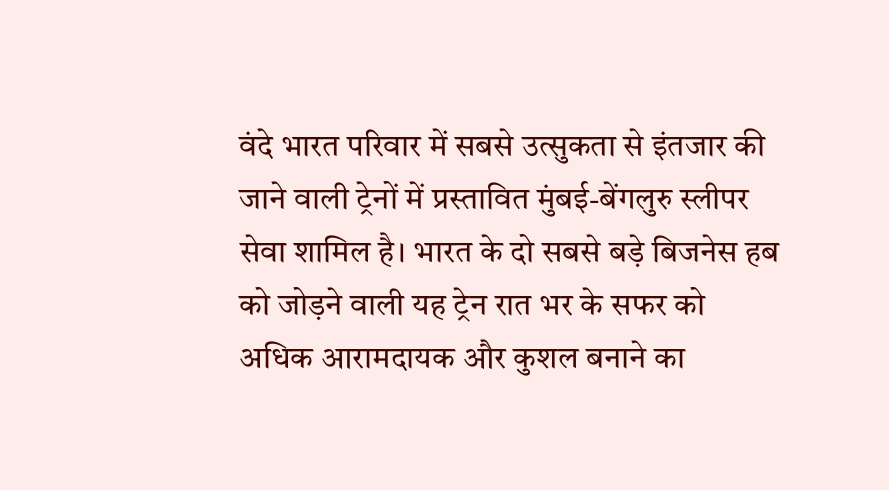वंदे भारत परिवार में सबसे उत्सुकता से इंतजार की जाने वाली ट्रेनों में प्रस्तावित मुंबई-बेंगलुरु स्लीपर सेवा शामिल है। भारत के दो सबसे बड़े बिजनेस हब को जोड़ने वाली यह ट्रेन रात भर के सफर को अधिक आरामदायक और कुशल बनाने का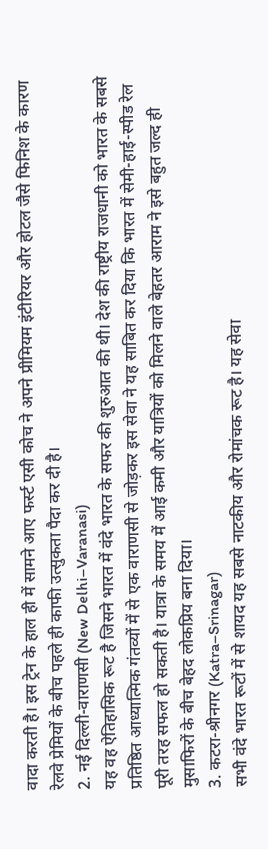वादा करती है। इस ट्रेन के हाल ही में सामने आए फर्स्ट एसी कोच ने अपने प्रीमियम इंटीरियर और होटल जैसे फिनिश के कारण रेलवे प्रेमियों के बीच पहले ही काफी उत्सुकता पैदा कर दी है।
2. नई दिल्ली-वाराणसी (New Delhi–Varanasi)
यह वह ऐतिहासिक रूट है जिसने भारत में वंदे भारत के सफर की शुरुआत की थी। देश की राष्ट्रीय राजधानी को भारत के सबसे प्रतिष्ठित आध्यात्मिक गंतव्यों में से एक वाराणसी से जोड़कर इस सेवा ने यह साबित कर दिया कि भारत में सेमी-हाई-स्पीड रेल पूरी तरह सफल हो सकती है। यात्रा के समय में आई कमी और यात्रियों को मिलने वाले बेहतर आराम ने इसे बहुत जल्द ही मुसाफिरों के बीच बेहद लोकप्रिय बना दिया।
3. कटरा-श्रीनगर (Katra–Srinagar)
सभी वंदे भारत रूटों में से शायद यह सबसे नाटकीय और रोमांचक रूट है। यह सेवा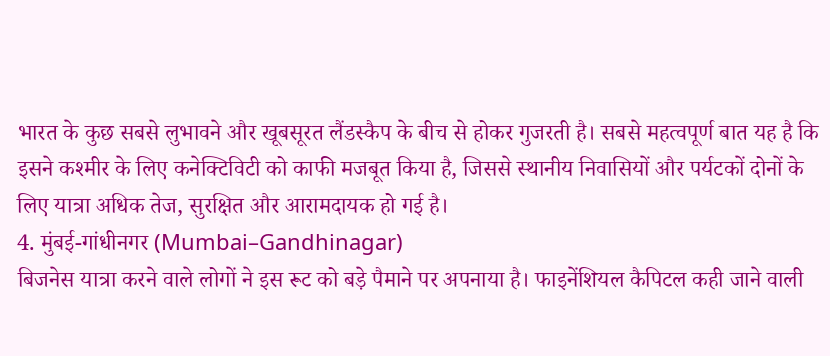भारत के कुछ सबसे लुभावने और खूबसूरत लैंडस्कैप के बीच से होकर गुजरती है। सबसे महत्वपूर्ण बात यह है कि इसने कश्मीर के लिए कनेक्टिविटी को काफी मजबूत किया है, जिससे स्थानीय निवासियों और पर्यटकों दोनों के लिए यात्रा अधिक तेज, सुरक्षित और आरामदायक हो गई है।
4. मुंबई-गांधीनगर (Mumbai–Gandhinagar)
बिजनेस यात्रा करने वाले लोगों ने इस रूट को बड़े पैमाने पर अपनाया है। फाइनेंशियल कैपिटल कही जाने वाली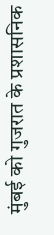मुंबई को गुजरात के प्रशासनिक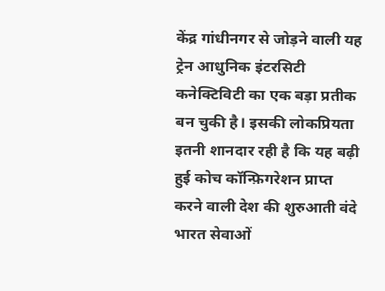केंद्र गांधीनगर से जोड़ने वाली यह ट्रेन आधुनिक इंटरसिटी कनेक्टिविटी का एक बड़ा प्रतीक बन चुकी है। इसकी लोकप्रियता इतनी शानदार रही है कि यह बढ़ी हुई कोच कॉन्फ़िगरेशन प्राप्त करने वाली देश की शुरुआती वंदे भारत सेवाओं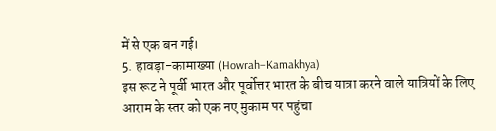में से एक बन गई।
5. हावड़ा-कामाख्या (Howrah–Kamakhya)
इस रूट ने पूर्वी भारत और पूर्वोत्तर भारत के बीच यात्रा करने वाले यात्रियों के लिए आराम के स्तर को एक नए मुकाम पर पहुंचा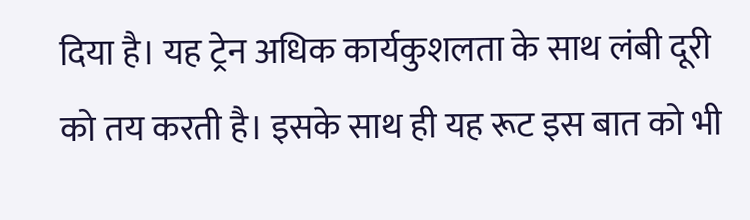दिया है। यह ट्रेन अधिक कार्यकुशलता के साथ लंबी दूरी को तय करती है। इसके साथ ही यह रूट इस बात को भी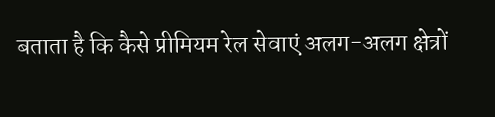बताता है कि कैसे प्रीमियम रेल सेवाएं अलग-अलग क्षेत्रों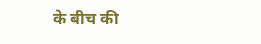के बीच की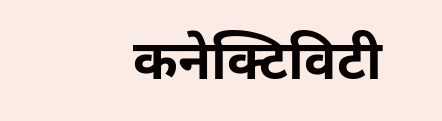कनेक्टिविटी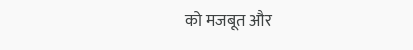को मजबूत और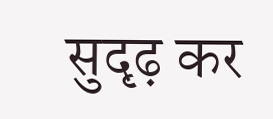सुदृढ़ कर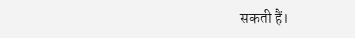सकती हैं।